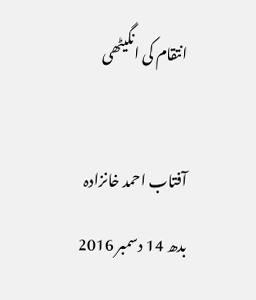انتقام کی انگیٹھی

آفتاب احمد خانزادہ  بدھ 14 دسمبر 2016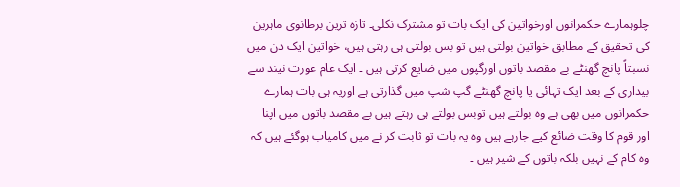چلوہمارے حکمرانوں اورخواتین کی ایک بات تو مشترک نکلی۔ تازہ ترین برطانوی ماہرین کی تحقیق کے مطابق خواتین بولتی ہیں تو بس بولتی ہی رہتی ہیں، خواتین ایک دن میں نسبتاً پانچ گھنٹے بے مقصد باتوں اورگپوں میں ضایع کرتی ہیں ۔ ایک عام عورت نیند سے بیداری کے بعد ایک تہائی یا پانچ گھنٹے گپ شپ میں گذارتی ہے اوریہ ہی بات ہمارے حکمرانوں میں بھی ہے وہ بولتے ہیں توبس بولتے ہی رہتے ہیں بے مقصد باتوں میں اپنا اور قوم کا وقت ضائع کیے جارہے ہیں وہ یہ بات تو ثابت کر نے میں کامیاب ہوگئے ہیں کہ وہ کام کے نہیں بلکہ باتوں کے شیر ہیں ۔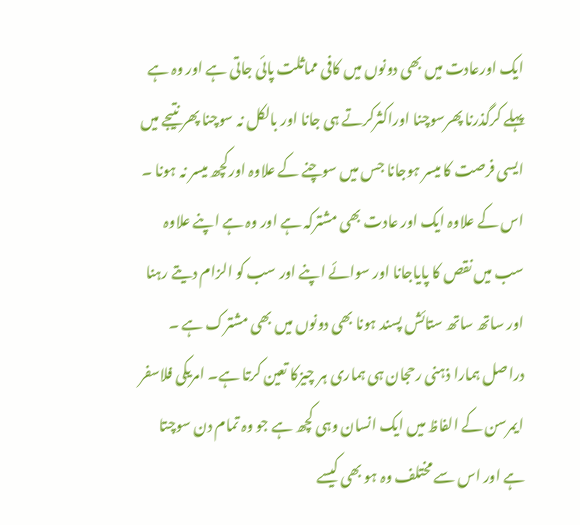ایک اورعادت میں بھی دونوں میں کافی مماثلت پائی جاتی ہے اور وہ ہے پہلے کرگذرنا پھرسوچنا اوراکثرکرتے ہی جانا اور بالکل نہ سوچنا پھر نتیجے میں ایسی فرصت کا میسر ہوجانا جس میں سوچنے کے علاوہ اورکچھ میسر نہ ہونا ۔ اس کے علاوہ ایک اور عادت بھی مشترکہ ہے اور وہ ہے اپنے علاوہ سب میں نقص کا پایاجانا اور سوائے اپنے اور سب کو الزام دیتے رہنا اور ساتھ ساتھ ستائش پسند ہونا بھی دونوں میں بھی مشترک ہے ۔ دراصل ہمارا ذہنی رحجان ہی ہماری ہر چیزکا تعین کرتا ہے۔ امریکی فلاسفر ایمرسن کے الفاظ میں ایک انسان وہی کچھ ہے جو وہ تمام دن سوچتا ہے اور اس سے مختلف وہ ہو بھی کیسے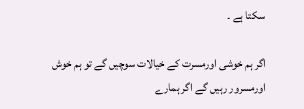سکتا ہے ۔

اگر ہم خوشی اورمسرت کے خیالات سوچیں گے تو ہم خوش اورمسرور رہیں گے اگر ہمارے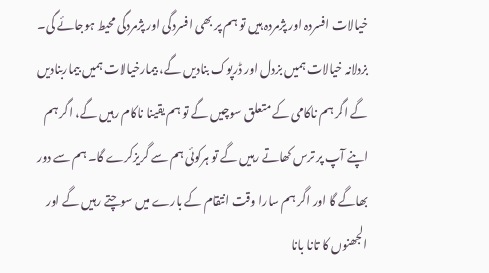خیالات افسردہ اور پژمردہ ہیں تو ہم پر بھی افسردگی اور پژمردگی محیط ہوجائے گی۔ بزدلانہ خیالات ہمیں بزدل اور ڈرپوک بنادیں گے، بیمارخیالات ہمیں بیماربنادیں گے اگر ہم ناکامی کے متعلق سوچیں گے تو ہم یقینا ناکام رہیں گے، اگر ہم اپنے آپ پر ترس کھاتے رہیں گے تو ہرکوئی ہم سے گریزکرے گا۔ ہم سے دور بھاگے گا اور اگر ہم سارا وقت انتقام کے بارے میں سوچتے رہیں گے اور الجھنوں کا تانا بانا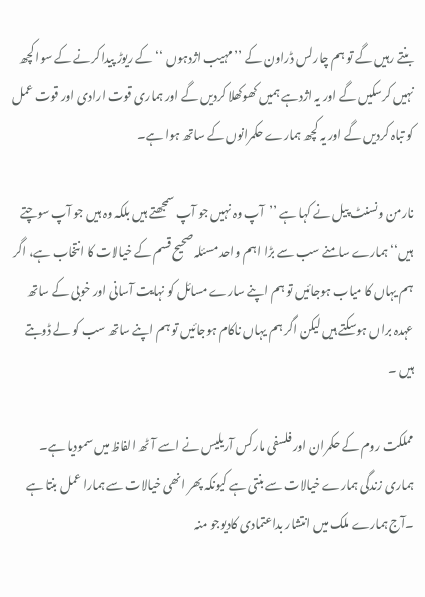بنتے رہیں گے تو ہم چارلس ڈراون کے ’’مہیب اژدہوں ‘‘ کے ریوڑ پیدا کرنے کے سوا کچھ نہیں کرسکیں گے اور یہ اژدہے ہمیں کھوکھلا کردیں گے اور ہماری قوت ارادی اور قوت عمل کو تباہ کردیں گے اور یہ کچھ ہمارے حکمرانوں کے ساتھ ہوا ہے۔

نارمن ونسنٹ پیل نے کہا ہے ’’آپ وہ نہیں جو آپ سمجھتے ہیں بلکہ وہ ہیں جو آپ سوچتے ہیں‘‘ ہمارے سامنے سب سے بڑا اہم واحد مسئلہ صحیح قسم کے خیالات کا انتخاب ہے، اگر ہم یہاں کا میاب ہوجائیں تو ہم اپنے سارے مسائل کو نہایت آسانی اور خوبی کے ساتھ عہدہ براں ہوسکتے ہیں لیکن اگر ہم یہاں ناکام ہوجائیں تو ہم اپنے ساتھ سب کو لے ڈوبتے ہیں ۔

مملکت روم کے حکمران اور فلسفی مارکس آریلیس نے اسے آٹھ الفاظ میں سمودیا ہے۔ ہماری زندگی ہمارے خیالات سے بنتی ہے کیونکہ پھر انھی خیالات سے ہمارا عمل بنتا ہے ۔آج ہمارے ملک میں انتشار بداعتمادی کادیوجو منہ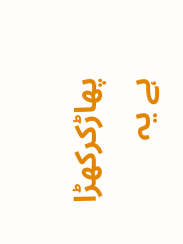پھاڑکرکھڑا ہے یہ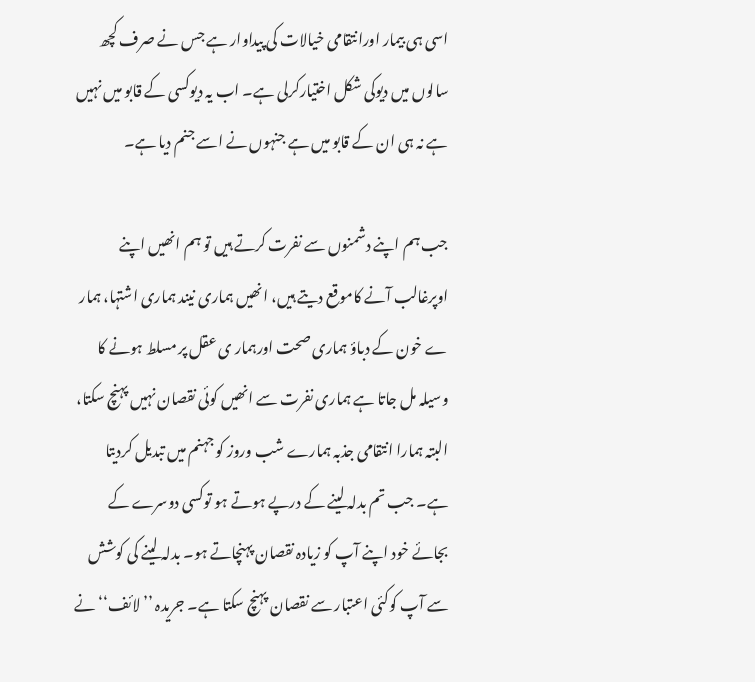اسی ہی بیمار اورانتقامی خیالات کی پیداوار ہے جس نے صرف کچھ سالوں میں دیوکی شکل اختیارکرلی ہے۔ اب یہ دیوکسی کے قابو میں نہیں ہے نہ ہی ان کے قابو میں ہے جنہوں نے اسے جنم دیا ہے۔

جب ہم اپنے دشمنوں سے نفرت کرتے ہیں تو ہم انھیں اپنے اوپرغالب آنے کاموقع دیتے ہیں، انھیں ہماری نیند ہماری اشتہا، ہمار ے خون کے دباؤ ہماری صحت اورہمار ی عقل پر مسلط ہونے کا وسیلہ مل جاتا ہے ہماری نفرت سے انھیں کوئی نقصان نہیں پہنچ سکتا، البتہ ہمارا انتقامی جذبہ ہمارے شب وروز کو جہنم میں تبدیل کردیتا ہے۔ جب تم بدلہ لینے کے درپے ہوتے ہو توکسی دوسرے کے بجائے خود اپنے آپ کو زیادہ نقصان پہنچاتے ہو۔ بدلہ لینے کی کوشش سے آپ کوکئی اعتبار سے نقصان پہنچ سکتا ہے۔ جریدہ ’’لائف‘‘ نے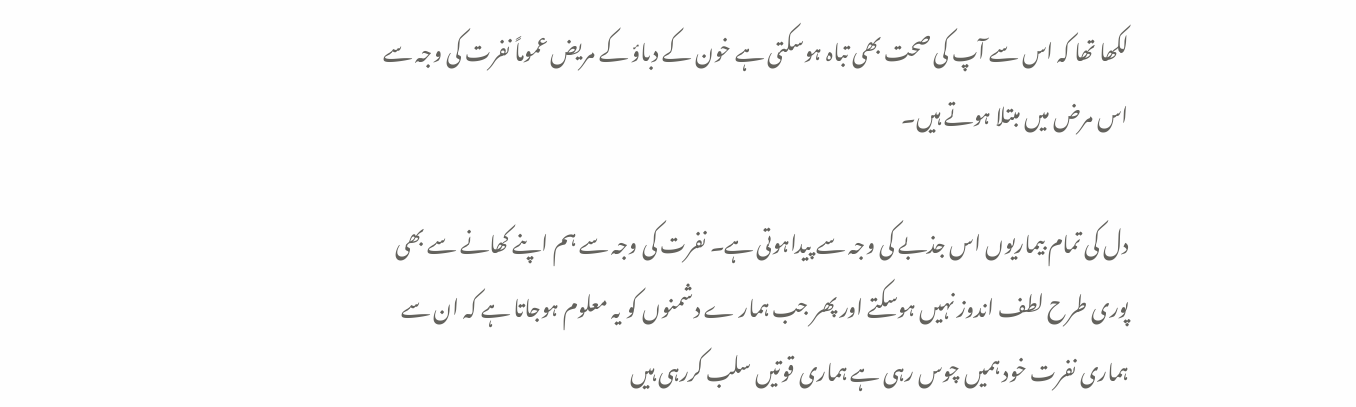لکھا تھا کہ اس سے آپ کی صحت بھی تباہ ہوسکتی ہے خون کے دباؤ کے مریض عموماً نفرت کی وجہ سے اس مرض میں مبتلا ہوتے ہیں۔

دل کی تمام بیماریوں اس جذبے کی وجہ سے پیداہوتی ہے۔ نفرت کی وجہ سے ہم اپنے کھانے سے بھی پوری طرح لطف اندوز نہیں ہوسکتے اور پھر جب ہمار ے دشمنوں کو یہ معلوم ہوجاتا ہے کہ ان سے ہماری نفرت خود ہمیں چوس رہی ہے ہماری قوتیں سلب کررہی ہیں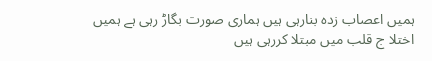ہمیں اعصاب زدہ بنارہی ہیں ہماری صورت بگاڑ رہی ہے ہمیں اختلا ج قلب میں مبتلا کررہی ہیں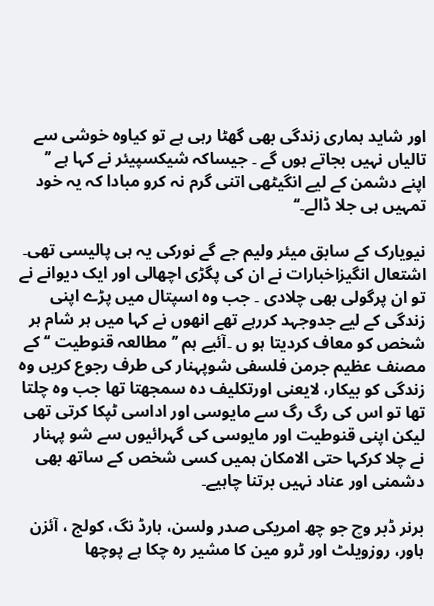اور شاید ہماری زندگی بھی گھٹا رہی ہے تو کیاوہ خوشی سے تالیاں نہیں بجاتے ہوں گے ۔ جیساکہ شیکسپیئر نے کہا ہے ’’ اپنے دشمن کے لیے انگیٹھی اتنی گرم نہ کرو مبادا کہ یہ خود تمہیں ہی جلا ڈالے۔‘‘

نیویارک کے سابق میئر ولیم جے گے نورکی یہ ہی پالیسی تھی۔ اشتعال انگیزاخبارات نے ان کی پگڑی اچھالی اور ایک دیوانے نے تو ان پرگولی بھی چلادی ۔ جب وہ اسپتال میں پڑے اپنی زندگی کے لیے جدوجہد کررہے تھے انھوں نے کہا میں ہر شام ہر شخص کو معاف کردیتا ہو ں ۔آئیے ہم ’’ مطالعہ قنوطیت ‘‘ کے مصنف عظیم جرمن فلسفی شوپہنار کی طرف رجوع کریں وہ زندگی کو بیکار، لایعنی اورتکلیف دہ سمجھتا تھا جب وہ چلتا تھا تو اس کی رگ رگ سے مایوسی اور اداسی ٹپکا کرتی تھی لیکن اپنی قنوطیت اور مایوسی کی گہرائیوں سے شو پہنار نے چلا کرکہا حتی الامکان ہمیں کسی شخص کے ساتھ بھی دشمنی اور عناد نہیں برتنا چاہیے۔

برنر ڈبر وچ جو چھ امریکی صدر ولسن، ہارڈ نگ، کولج ، آئزن ہاور، روزویلٹ اور ٹرو مین کا مشیر رہ چکا ہے پوچھا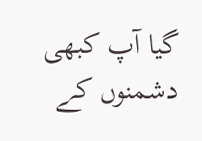گیا آپ کبھی دشمنوں کے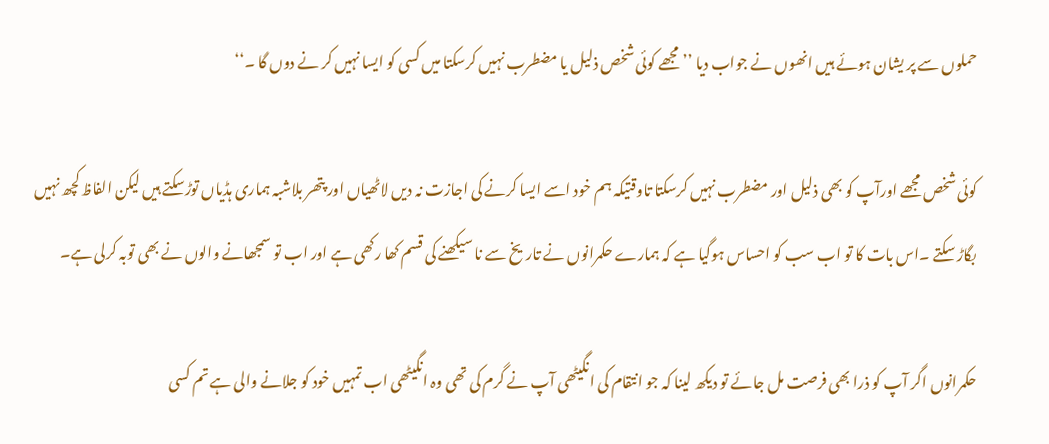حملوں سے پر یشان ہوئے ہیں انھوں نے جواب دیا ’’ مجھے کوئی شخص ذلیل یا مضطرب نہیں کرسکتا میں کسی کو ایسا نہیں کر نے دوں گا ۔‘‘

کوئی شخص مجھے اورآپ کو بھی ذلیل اور مضطرب نہیں کرسکتا تاوقتیکہ ہم خود اسے ایسا کرنے کی اجازت نہ دیں لاٹھیاں اور پتھر بلاشبہ ہماری ہڈیاں توڑسکتے ہیں لیکن الفاظ کچھ نہیں بگاڑ سکتے ۔اس بات کا تو اب سب کو احساس ہوگیا ہے کہ ہمارے حکمرانوں نے تاریخ سے نا سیکھنے کی قسم کھا رکھی ہے اور اب تو سمجھانے والوں نے بھی توبہ کرلی ہے۔

حکمرانوں اگر آپ کو ذرا بھی فرصت مل جائے تو دیکھ لینا کہ جو انتقام کی انگیٹھی آپ نے گرم کی تھی وہ انگیٹھی اب تمہیں خود کو جلانے والی ہے تم کسی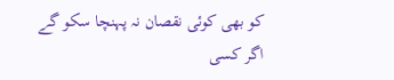کو بھی کوئی نقصان نہ پہنچا سکو گے اگر کسی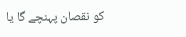کو نقصان پہنچے گا یا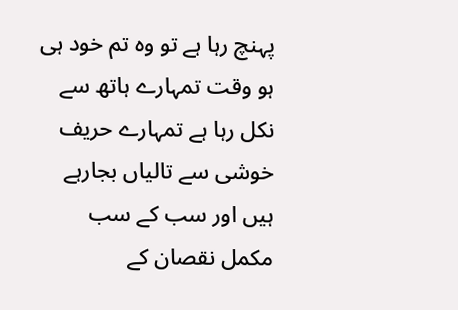پہنچ رہا ہے تو وہ تم خود ہی ہو وقت تمہارے ہاتھ سے نکل رہا ہے تمہارے حریف خوشی سے تالیاں بجارہے ہیں اور سب کے سب مکمل نقصان کے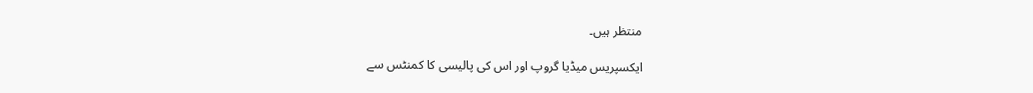منتظر ہیں۔

ایکسپریس میڈیا گروپ اور اس کی پالیسی کا کمنٹس سے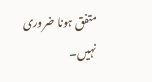متفق ہونا ضروری نہیں۔